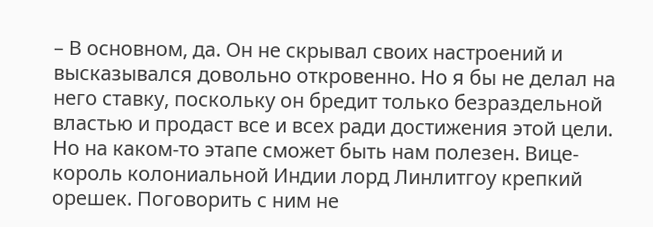– В основном, да. Он не скрывал своих настроений и высказывался довольно откровенно. Но я бы не делал на него ставку, поскольку он бредит только безраздельной властью и продаст все и всех ради достижения этой цели. Но на каком-то этапе сможет быть нам полезен. Вице-король колониальной Индии лорд Линлитгоу крепкий орешек. Поговорить с ним не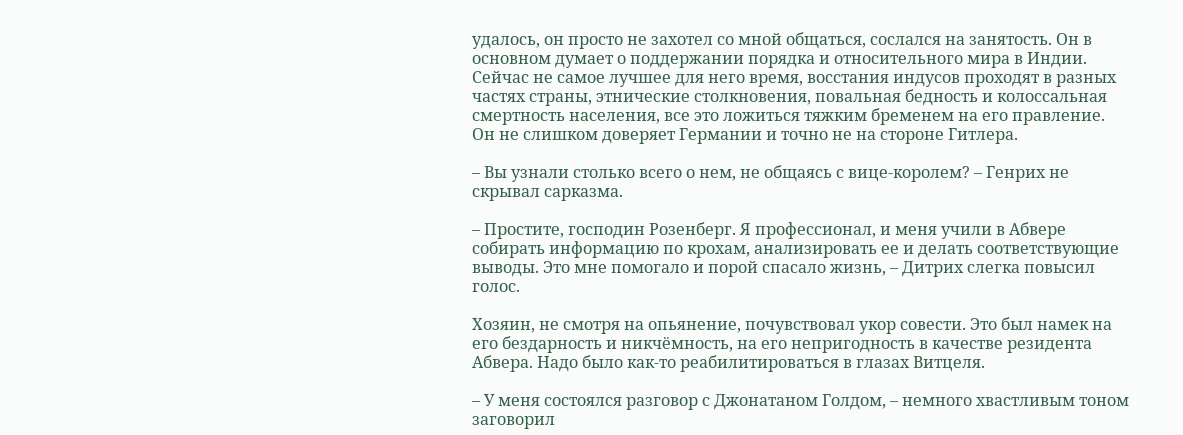удалось, он просто не захотел со мной общаться, сослался на занятость. Он в основном думает о поддержании порядка и относительного мира в Индии. Сейчас не самое лучшее для него время, восстания индусов проходят в разных частях страны, этнические столкновения, повальная бедность и колоссальная смертность населения, все это ложиться тяжким бременем на его правление. Он не слишком доверяет Германии и точно не на стороне Гитлера.

– Вы узнали столько всего о нем, не общаясь с вице-королем? – Генрих не скрывал сарказма.

– Простите, господин Розенберг. Я профессионал, и меня учили в Абвере собирать информацию по крохам, анализировать ее и делать соответствующие выводы. Это мне помогало и порой спасало жизнь, – Дитрих слегка повысил голос.

Хозяин, не смотря на опьянение, почувствовал укор совести. Это был намек на его бездарность и никчёмность, на его непригодность в качестве резидента Абвера. Надо было как-то реабилитироваться в глазах Витцеля.

– У меня состоялся разговор с Джонатаном Голдом, – немного хвастливым тоном заговорил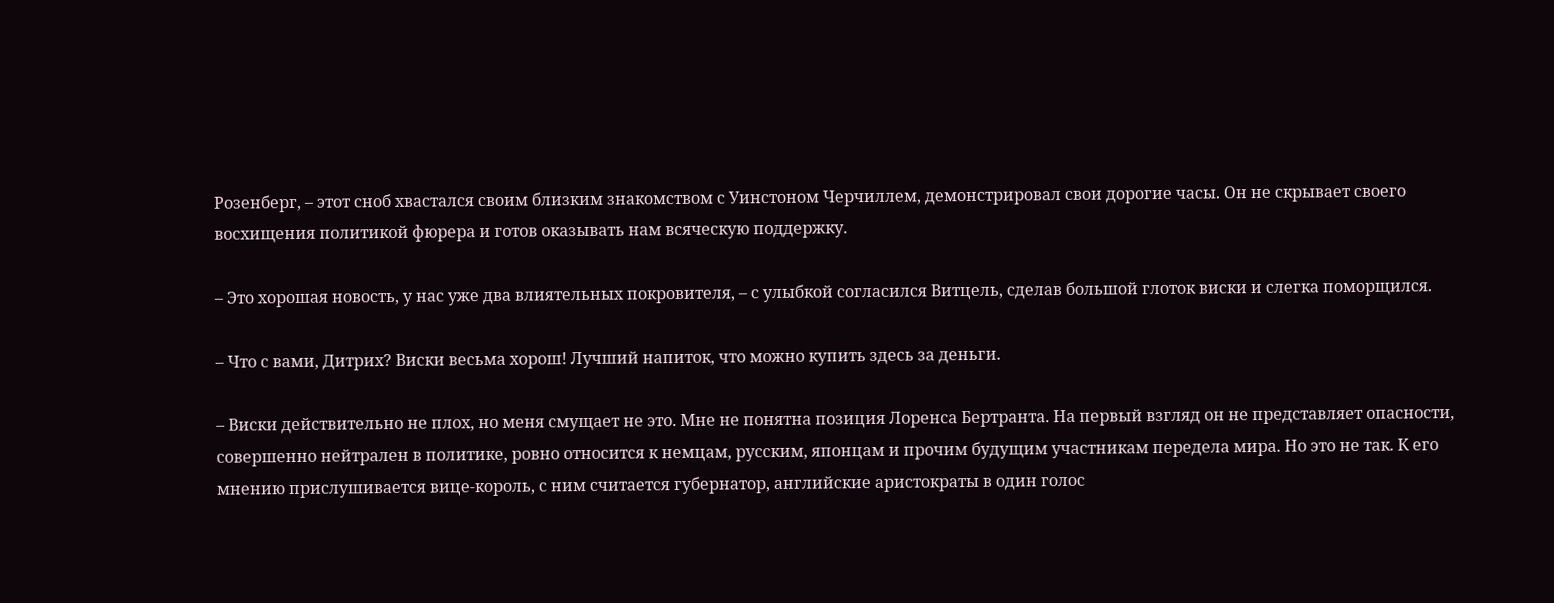Розенберг, – этот сноб хвастался своим близким знакомством с Уинстоном Черчиллем, демонстрировал свои дорогие часы. Он не скрывает своего восхищения политикой фюрера и готов оказывать нам всяческую поддержку.

– Это хорошая новость, у нас уже два влиятельных покровителя, – с улыбкой согласился Витцель, сделав большой глоток виски и слегка поморщился.

– Что с вами, Дитрих? Виски весьма хорош! Лучший напиток, что можно купить здесь за деньги.

– Виски действительно не плох, но меня смущает не это. Мне не понятна позиция Лоренса Бертранта. На первый взгляд он не представляет опасности, совершенно нейтрален в политике, ровно относится к немцам, русским, японцам и прочим будущим участникам передела мира. Но это не так. К его мнению прислушивается вице-король, с ним считается губернатор, английские аристократы в один голос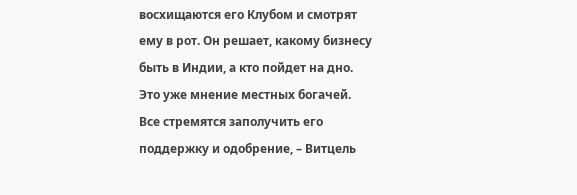восхищаются его Клубом и смотрят ему в рот. Он решает, какому бизнесу быть в Индии, а кто пойдет на дно. Это уже мнение местных богачей. Все стремятся заполучить его поддержку и одобрение, – Витцель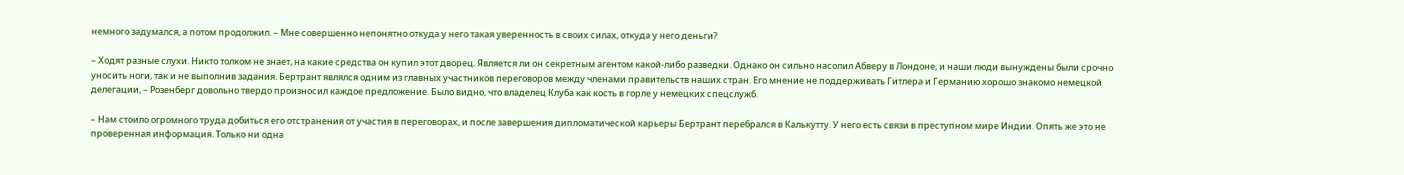немного задумался, а потом продолжил. – Мне совершенно непонятно откуда у него такая уверенность в своих силах, откуда у него деньги?

– Ходят разные слухи. Никто толком не знает, на какие средства он купил этот дворец. Является ли он секретным агентом какой-либо разведки. Однако он сильно насолил Абверу в Лондоне, и наши люди вынуждены были срочно уносить ноги, так и не выполнив задания. Бертрант являлся одним из главных участников переговоров между членами правительств наших стран. Его мнение не поддерживать Гитлера и Германию хорошо знакомо немецкой делегации, – Розенберг довольно твердо произносил каждое предложение. Было видно, что владелец Клуба как кость в горле у немецких спецслужб.

– Нам стоило огромного труда добиться его отстранения от участия в переговорах, и после завершения дипломатической карьеры Бертрант перебрался в Калькутту. У него есть связи в преступном мире Индии. Опять же это не проверенная информация. Только ни одна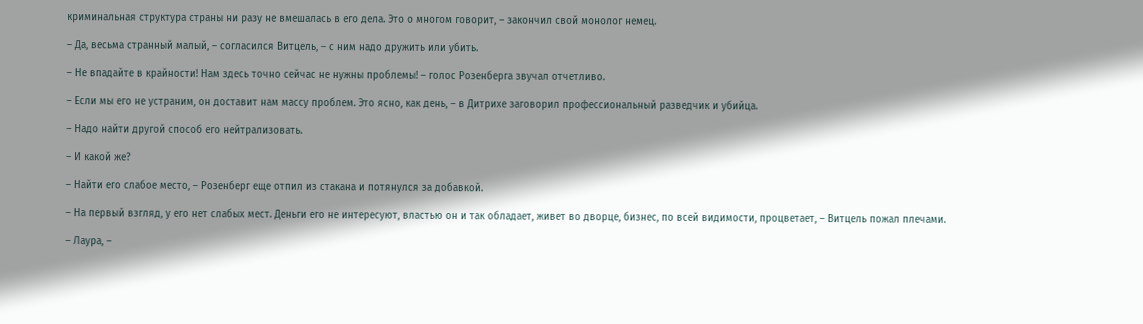криминальная структура страны ни разу не вмешалась в его дела. Это о многом говорит, – закончил свой монолог немец.

– Да, весьма странный малый, – согласился Витцель, – с ним надо дружить или убить.

– Не впадайте в крайности! Нам здесь точно сейчас не нужны проблемы! – голос Розенберга звучал отчетливо.

– Если мы его не устраним, он доставит нам массу проблем. Это ясно, как день, – в Дитрихе заговорил профессиональный разведчик и убийца.

– Надо найти другой способ его нейтрализовать.

– И какой же?

– Найти его слабое место, – Розенберг еще отпил из стакана и потянулся за добавкой.

– На первый взгляд, у его нет слабых мест. Деньги его не интересуют, властью он и так обладает, живет во дворце, бизнес, по всей видимости, процветает, – Витцель пожал плечами.

– Лаура, –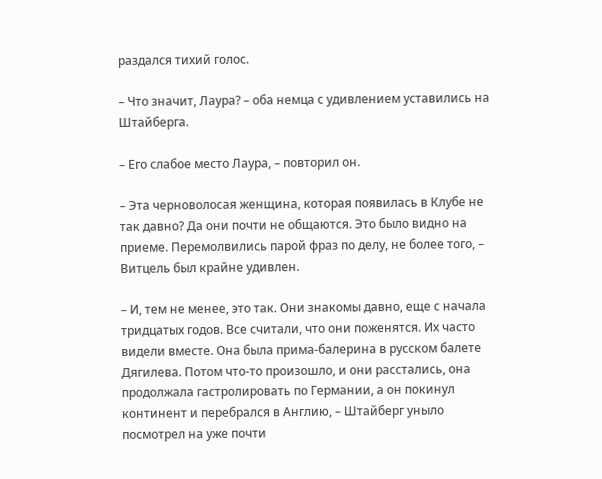раздался тихий голос.

– Что значит, Лаура? – оба немца с удивлением уставились на Штайберга.

– Его слабое место Лаура, – повторил он.

– Эта черноволосая женщина, которая появилась в Клубе не так давно? Да они почти не общаются. Это было видно на приеме. Перемолвились парой фраз по делу, не более того, – Витцель был крайне удивлен.

– И, тем не менее, это так. Они знакомы давно, еще с начала тридцатых годов. Все считали, что они поженятся. Их часто видели вместе. Она была прима-балерина в русском балете Дягилева. Потом что-то произошло, и они расстались, она продолжала гастролировать по Германии, а он покинул континент и перебрался в Англию, – Штайберг уныло посмотрел на уже почти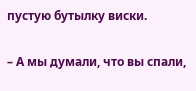пустую бутылку виски.

– А мы думали, что вы спали,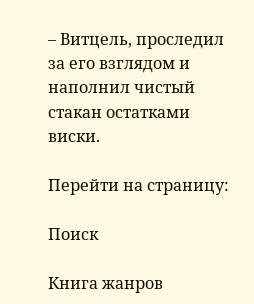– Витцель, проследил за его взглядом и наполнил чистый стакан остатками виски.

Перейти на страницу:

Поиск

Книга жанров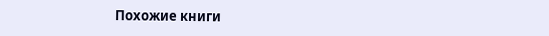Похожие книги